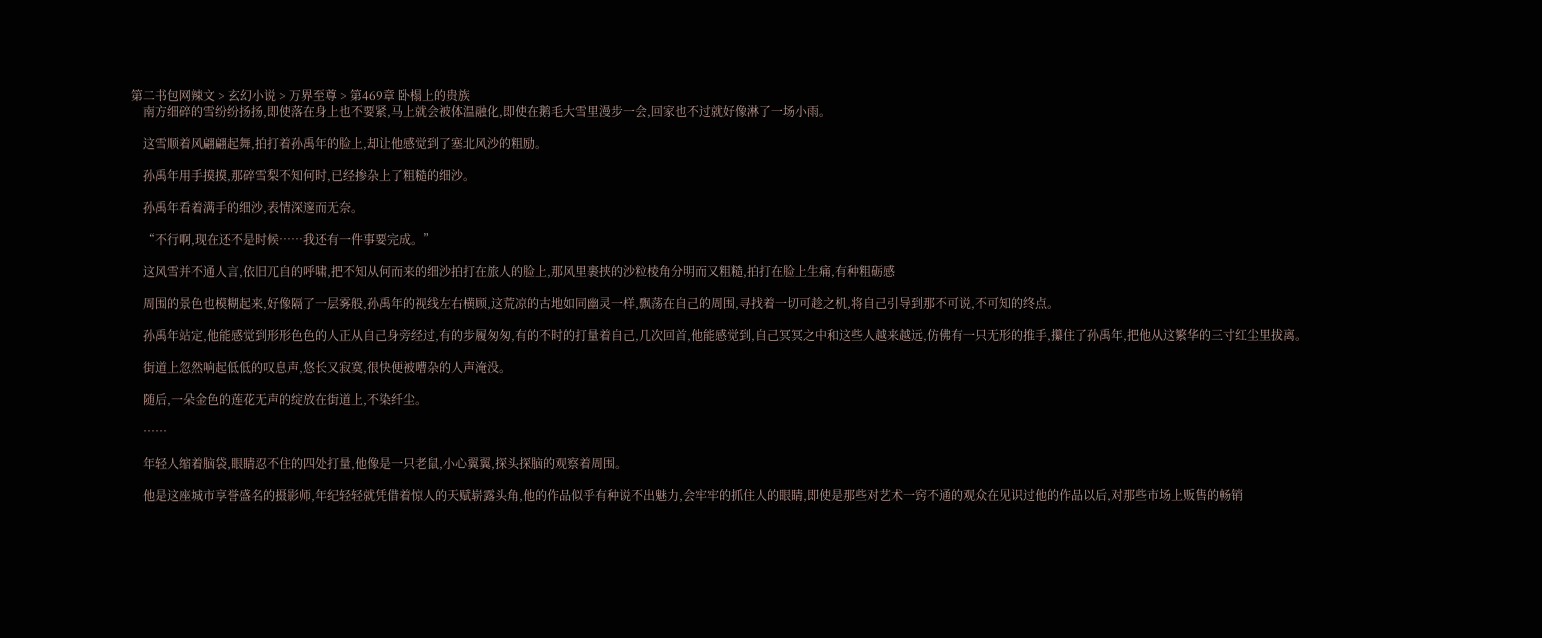第二书包网辣文 > 玄幻小说 > 万界至尊 > 第469章 卧榻上的贵族
    南方细碎的雪纷纷扬扬,即使落在身上也不要紧,马上就会被体温融化,即使在鹅毛大雪里漫步一会,回家也不过就好像淋了一场小雨。

    这雪顺着风翩翩起舞,拍打着孙禹年的脸上,却让他感觉到了塞北风沙的粗励。

    孙禹年用手摸摸,那碎雪梨不知何时,已经掺杂上了粗糙的细沙。

    孙禹年看着满手的细沙,表情深邃而无奈。

    “不行啊,现在还不是时候……我还有一件事要完成。”

    这风雪并不通人言,依旧兀自的呼啸,把不知从何而来的细沙拍打在旅人的脸上,那风里裹挟的沙粒棱角分明而又粗糙,拍打在脸上生痛,有种粗砺感

    周围的景色也模糊起来,好像隔了一层雾般,孙禹年的视线左右横顾,这荒凉的古地如同幽灵一样,飘荡在自己的周围,寻找着一切可趁之机,将自己引导到那不可说,不可知的终点。

    孙禹年站定,他能感觉到形形色色的人正从自己身旁经过,有的步履匆匆,有的不时的打量着自己,几次回首,他能感觉到,自己冥冥之中和这些人越来越远,仿佛有一只无形的推手,攥住了孙禹年,把他从这繁华的三寸红尘里拔离。

    街道上忽然响起低低的叹息声,悠长又寂寞,很快便被嘈杂的人声淹没。

    随后,一朵金色的莲花无声的绽放在街道上,不染纤尘。

    ……

    年轻人缩着脑袋,眼睛忍不住的四处打量,他像是一只老鼠,小心翼翼,探头探脑的观察着周围。

    他是这座城市享誉盛名的摄影师,年纪轻轻就凭借着惊人的天赋崭露头角,他的作品似乎有种说不出魅力,会牢牢的抓住人的眼睛,即使是那些对艺术一窍不通的观众在见识过他的作品以后,对那些市场上贩售的畅销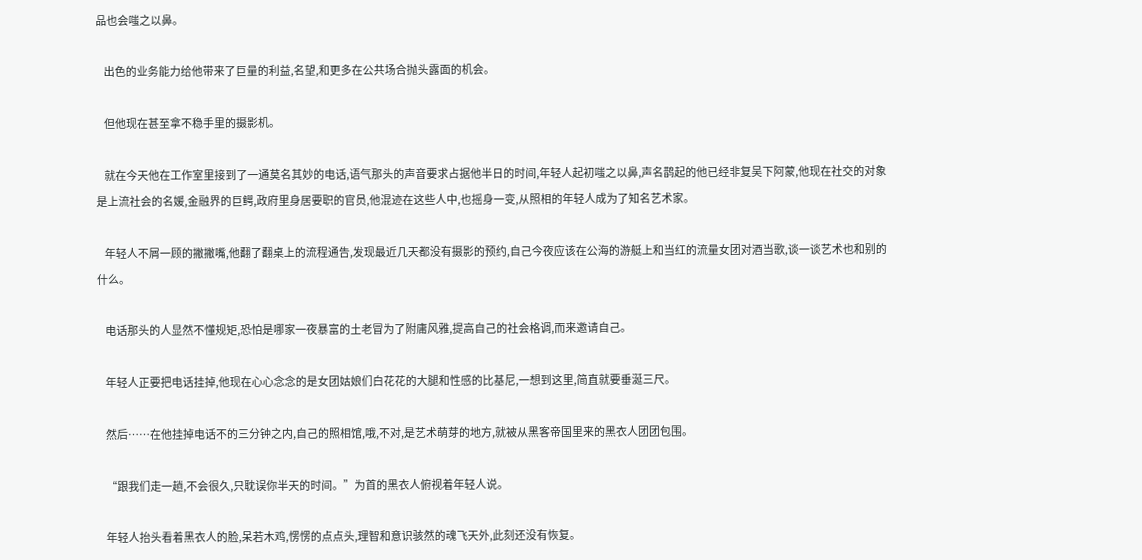品也会嗤之以鼻。

    出色的业务能力给他带来了巨量的利益,名望,和更多在公共场合抛头露面的机会。

    但他现在甚至拿不稳手里的摄影机。

    就在今天他在工作室里接到了一通莫名其妙的电话,语气那头的声音要求占据他半日的时间,年轻人起初嗤之以鼻,声名鹊起的他已经非复吴下阿蒙,他现在社交的对象是上流社会的名媛,金融界的巨鳄,政府里身居要职的官员,他混迹在这些人中,也摇身一变,从照相的年轻人成为了知名艺术家。

    年轻人不屑一顾的撇撇嘴,他翻了翻桌上的流程通告,发现最近几天都没有摄影的预约,自己今夜应该在公海的游艇上和当红的流量女团对酒当歌,谈一谈艺术也和别的什么。

    电话那头的人显然不懂规矩,恐怕是哪家一夜暴富的土老冒为了附庸风雅,提高自己的社会格调,而来邀请自己。

    年轻人正要把电话挂掉,他现在心心念念的是女团姑娘们白花花的大腿和性感的比基尼,一想到这里,简直就要垂涎三尺。

    然后……在他挂掉电话不的三分钟之内,自己的照相馆,哦,不对,是艺术萌芽的地方,就被从黑客帝国里来的黑衣人团团包围。

    “跟我们走一趟,不会很久,只耽误你半天的时间。”为首的黑衣人俯视着年轻人说。

    年轻人抬头看着黑衣人的脸,呆若木鸡,愣愣的点点头,理智和意识骇然的魂飞天外,此刻还没有恢复。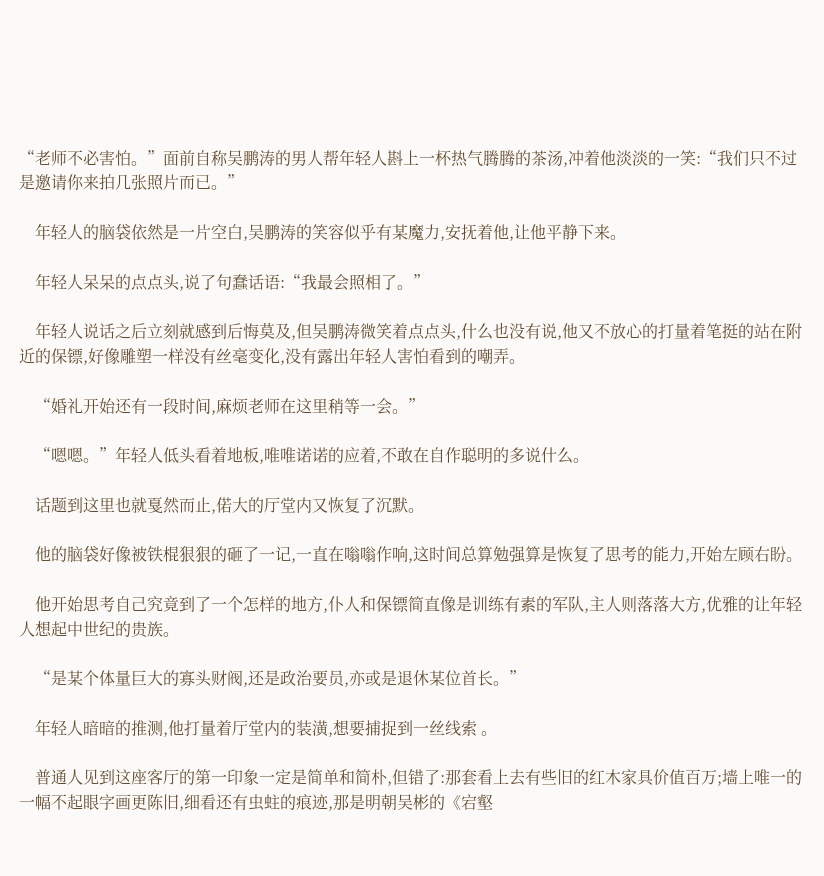“老师不必害怕。”面前自称吴鹏涛的男人帮年轻人斟上一杯热气腾腾的茶汤,冲着他淡淡的一笑:“我们只不过是邀请你来拍几张照片而已。”

    年轻人的脑袋依然是一片空白,吴鹏涛的笑容似乎有某魔力,安抚着他,让他平静下来。

    年轻人呆呆的点点头,说了句蠢话语:“我最会照相了。”

    年轻人说话之后立刻就感到后悔莫及,但吴鹏涛微笑着点点头,什么也没有说,他又不放心的打量着笔挺的站在附近的保镖,好像雕塑一样没有丝毫变化,没有露出年轻人害怕看到的嘲弄。

    “婚礼开始还有一段时间,麻烦老师在这里稍等一会。”

    “嗯嗯。”年轻人低头看着地板,唯唯诺诺的应着,不敢在自作聪明的多说什么。

    话题到这里也就戛然而止,偌大的厅堂内又恢复了沉默。

    他的脑袋好像被铁棍狠狠的砸了一记,一直在嗡嗡作响,这时间总算勉强算是恢复了思考的能力,开始左顾右盼。

    他开始思考自己究竟到了一个怎样的地方,仆人和保镖简直像是训练有素的军队,主人则落落大方,优雅的让年轻人想起中世纪的贵族。

    “是某个体量巨大的寡头财阀,还是政治要员,亦或是退休某位首长。”

    年轻人暗暗的推测,他打量着厅堂内的装潢,想要捕捉到一丝线索 。

    普通人见到这座客厅的第一印象一定是简单和简朴,但错了:那套看上去有些旧的红木家具价值百万;墙上唯一的一幅不起眼字画更陈旧,细看还有虫蛀的痕迹,那是明朝吴彬的《宕壑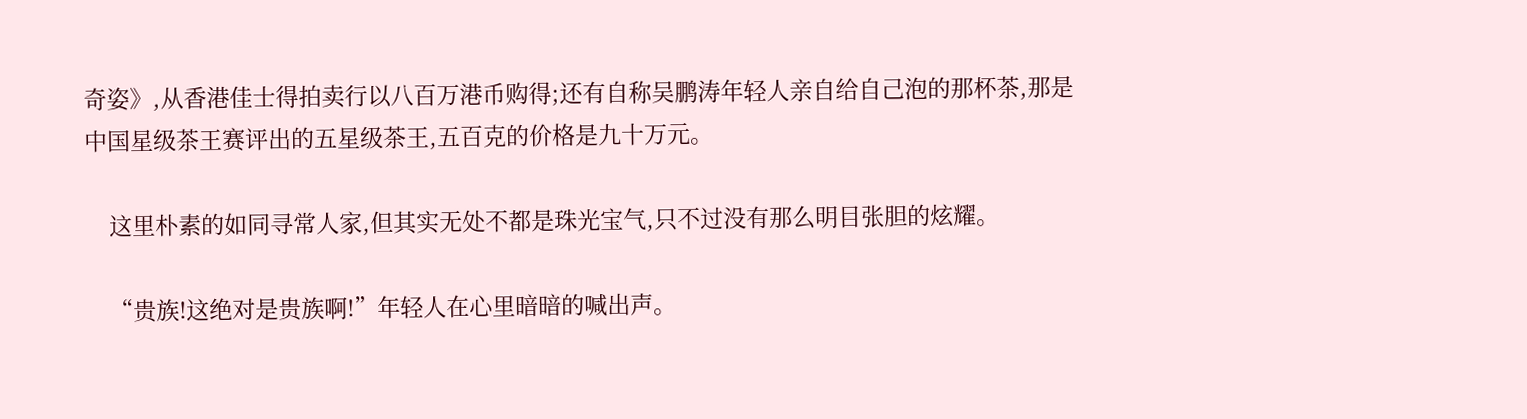奇姿》,从香港佳士得拍卖行以八百万港币购得;还有自称吴鹏涛年轻人亲自给自己泡的那杯茶,那是中国星级茶王赛评出的五星级茶王,五百克的价格是九十万元。

    这里朴素的如同寻常人家,但其实无处不都是珠光宝气,只不过没有那么明目张胆的炫耀。

    “贵族!这绝对是贵族啊!”年轻人在心里暗暗的喊出声。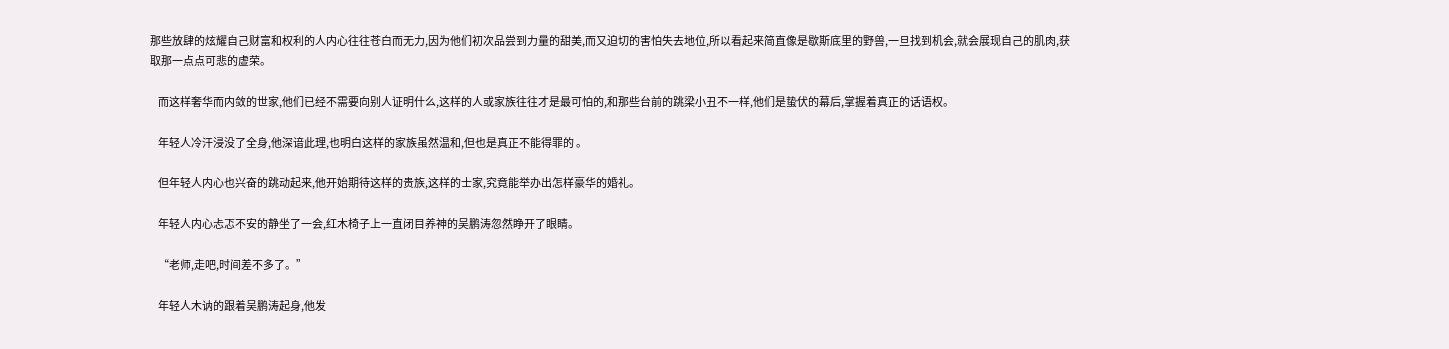那些放肆的炫耀自己财富和权利的人内心往往苍白而无力,因为他们初次品尝到力量的甜美,而又迫切的害怕失去地位,所以看起来简直像是歇斯底里的野兽,一旦找到机会,就会展现自己的肌肉,获取那一点点可悲的虚荣。

    而这样奢华而内敛的世家,他们已经不需要向别人证明什么,这样的人或家族往往才是最可怕的,和那些台前的跳梁小丑不一样,他们是蛰伏的幕后,掌握着真正的话语权。

    年轻人冷汗浸没了全身,他深谙此理,也明白这样的家族虽然温和,但也是真正不能得罪的 。

    但年轻人内心也兴奋的跳动起来,他开始期待这样的贵族,这样的士家,究竟能举办出怎样豪华的婚礼。

    年轻人内心忐忑不安的静坐了一会,红木椅子上一直闭目养神的吴鹏涛忽然睁开了眼睛。

    “老师,走吧,时间差不多了。”

    年轻人木讷的跟着吴鹏涛起身,他发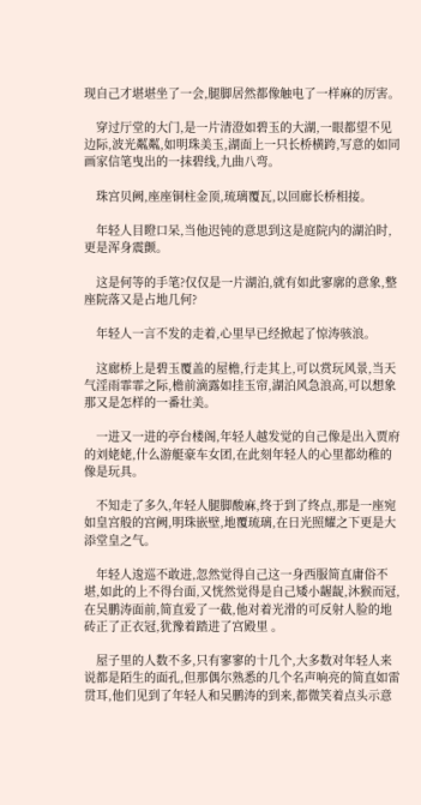现自己才堪堪坐了一会,腿脚居然都像触电了一样麻的厉害。

    穿过厅堂的大门,是一片清澄如碧玉的大湖,一眼都望不见边际,波光粼粼,如明珠美玉,湖面上一只长桥横跨,写意的如同画家信笔曳出的一抹碧线,九曲八弯。

    珠宫贝阙,座座铜柱金顶,琉璃覆瓦,以回廊长桥相接。

    年轻人目瞪口呆,当他迟钝的意思到这是庭院内的湖泊时,更是浑身震颤。

    这是何等的手笔?仅仅是一片湖泊,就有如此寥廓的意象,整座院落又是占地几何?

    年轻人一言不发的走着,心里早已经掀起了惊涛骇浪。

    这廊桥上是碧玉覆盖的屋檐,行走其上,可以赏玩风景,当天气淫雨霏霏之际,檐前滴露如挂玉帘,湖泊风急浪高,可以想象那又是怎样的一番壮美。

    一进又一进的亭台楼阁,年轻人越发觉的自己像是出入贾府的刘姥姥,什么游艇豪车女团,在此刻年轻人的心里都幼稚的像是玩具。

    不知走了多久,年轻人腿脚酸麻,终于到了终点,那是一座宛如皇宫般的宫阙,明珠嵌壁,地覆琉璃,在日光照耀之下更是大添堂皇之气。

    年轻人逡巡不敢进,忽然觉得自己这一身西服简直庸俗不堪,如此的上不得台面,又恍然觉得是自己矮小龌龊,沐猴而冠,在吴鹏涛面前,简直爱了一截,他对着光滑的可反射人脸的地砖正了正衣冠,犹豫着踏进了宫殿里 。

    屋子里的人数不多,只有寥寥的十几个,大多数对年轻人来说都是陌生的面孔,但那偶尔熟悉的几个名声响亮的简直如雷贯耳,他们见到了年轻人和吴鹏涛的到来,都微笑着点头示意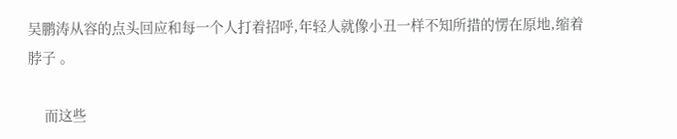吴鹏涛从容的点头回应和每一个人打着招呼,年轻人就像小丑一样不知所措的愣在原地,缩着脖子 。

    而这些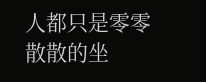人都只是零零散散的坐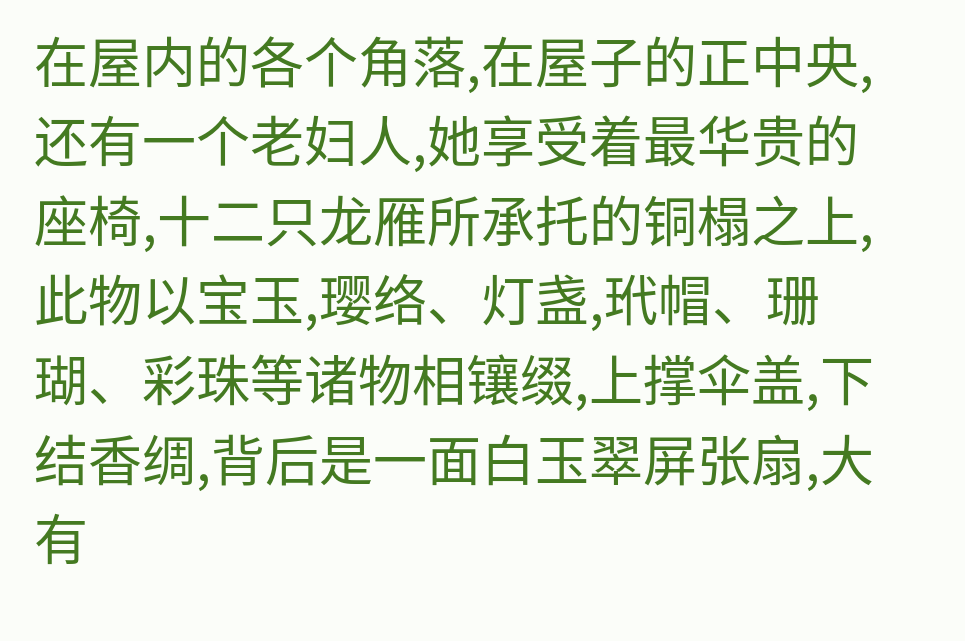在屋内的各个角落,在屋子的正中央,还有一个老妇人,她享受着最华贵的座椅,十二只龙雁所承托的铜榻之上,此物以宝玉,璎络、灯盏,玳帽、珊瑚、彩珠等诸物相镶缀,上撑伞盖,下结香绸,背后是一面白玉翠屏张扇,大有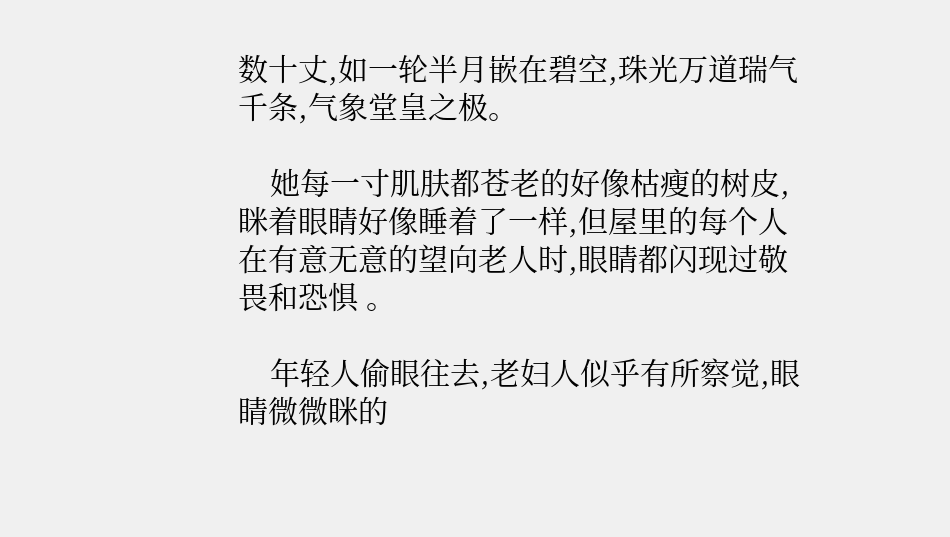数十丈,如一轮半月嵌在碧空,珠光万道瑞气千条,气象堂皇之极。

    她每一寸肌肤都苍老的好像枯瘦的树皮,眯着眼睛好像睡着了一样,但屋里的每个人在有意无意的望向老人时,眼睛都闪现过敬畏和恐惧 。

    年轻人偷眼往去,老妇人似乎有所察觉,眼睛微微眯的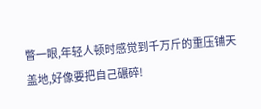瞥一眼,年轻人顿时感觉到千万斤的重压铺天盖地,好像要把自己碾碎!